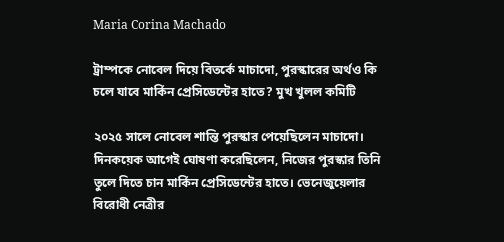Maria Corina Machado

ট্রাম্পকে নোবেল দিয়ে বিতর্কে মাচাদো, পুরস্কারের অর্থও কি চলে যাবে মার্কিন প্রেসিডেন্টের হাতে? মুখ খুলল কমিটি

২০২৫ সালে নোবেল শান্তি পুরস্কার পেয়েছিলেন মাচাদো। দিনকয়েক আগেই ঘোষণা করেছিলেন, নিজের পুরস্কার তিনি তুলে দিতে চান মার্কিন প্রেসিডেন্টের হাতে। ভেনেজুয়েলার বিরোধী নেত্রীর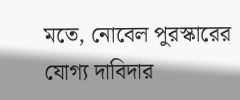মতে, নোবেল পুরস্কারের যোগ্য দাবিদার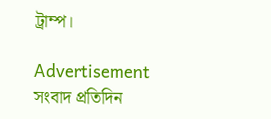ট্রাম্প।

Advertisement
সংবাদ প্রতিদিন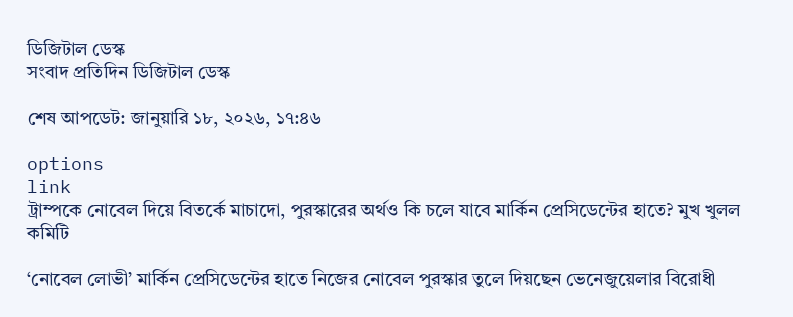ডিজিটাল ডেস্ক
সংবাদ প্রতিদিন ডিজিটাল ডেস্ক

শেষ আপডেট: জানুয়ারি ১৮, ২০২৬, ১৭:৪৬

options
link
ট্রাম্পকে নোবেল দিয়ে বিতর্কে মাচাদো, পুরস্কারের অর্থও কি চলে যাবে মার্কিন প্রেসিডেন্টের হাতে? মুখ খুলল কমিটি

‘নোবেল লোভী’ মার্কিন প্রেসিডেন্টের হাতে নিজের নোবেল পুরস্কার তুলে দিয়ছেন ভেনেজুয়েলার বিরোধী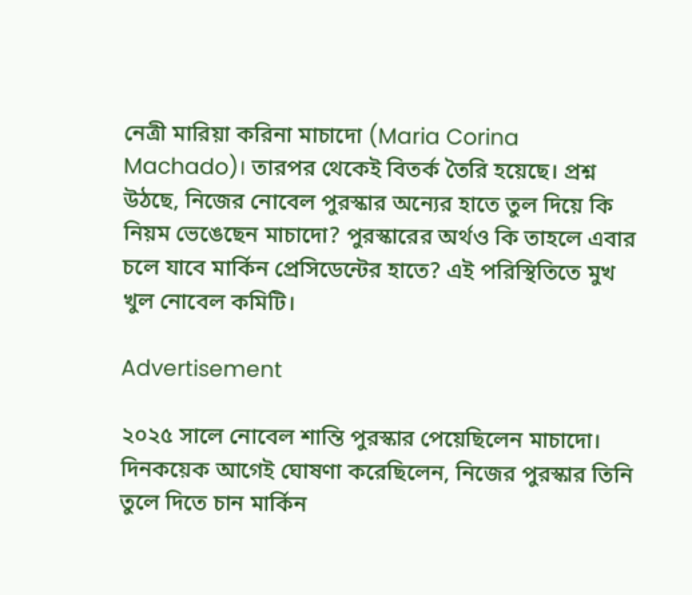নেত্রী মারিয়া করিনা মাচাদো (Maria Corina Machado)। তারপর থেকেই বিতর্ক তৈরি হয়েছে। প্রশ্ন উঠছে, নিজের নোবেল পুরস্কার অন্যের হাতে তুল দিয়ে কি নিয়ম ভেঙেছেন মাচাদো? পুরস্কারের অর্থও কি তাহলে এবার চলে যাবে মার্কিন প্রেসিডেন্টের হাতে? এই পরিস্থিতিতে মুখ খুল নোবেল কমিটি।

Advertisement

২০২৫ সালে নোবেল শান্তি পুরস্কার পেয়েছিলেন মাচাদো। দিনকয়েক আগেই ঘোষণা করেছিলেন, নিজের পুরস্কার তিনি তুলে দিতে চান মার্কিন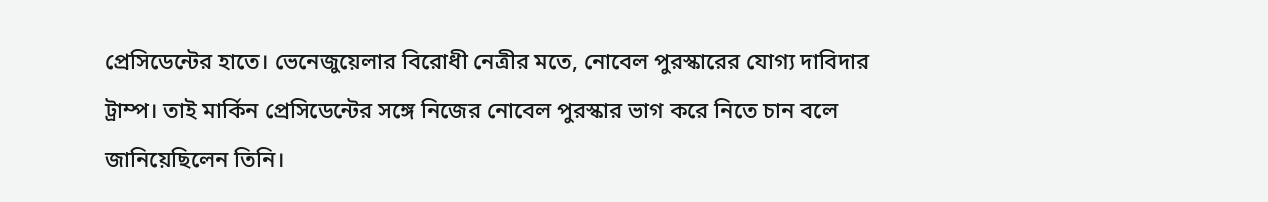প্রেসিডেন্টের হাতে। ভেনেজুয়েলার বিরোধী নেত্রীর মতে, নোবেল পুরস্কারের যোগ্য দাবিদার ট্রাম্প। তাই মার্কিন প্রেসিডেন্টের সঙ্গে নিজের নোবেল পুরস্কার ভাগ করে নিতে চান বলে জানিয়েছিলেন তিনি।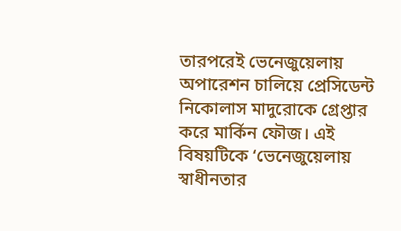তারপরেই ভেনেজুয়েলায় অপারেশন চালিয়ে প্রেসিডেন্ট নিকোলাস মাদুরোকে গ্রেপ্তার করে মার্কিন ফৌজ। এই বিষয়টিকে ‘ভেনেজুয়েলায় স্বাধীনতার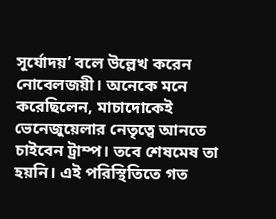সূর্যোদয়’ বলে উল্লেখ করেন নোবেলজয়ী। অনেকে মনে করেছিলেন, মাচাদোকেই ভেনেজুয়েলার নেতৃত্বে আনতে চাইবেন ট্রাম্প। তবে শেষমেষ তা হয়নি। এই পরিস্থিতিতে গত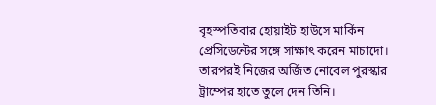বৃহস্পতিবার হোয়াইট হাউসে মার্কিন প্রেসিডেন্টের সঙ্গে সাক্ষাৎ করেন মাচাদো। তারপরই নিজের অর্জিত নোবেল পুরস্কার ট্রাম্পের হাতে তুলে দেন তিনি।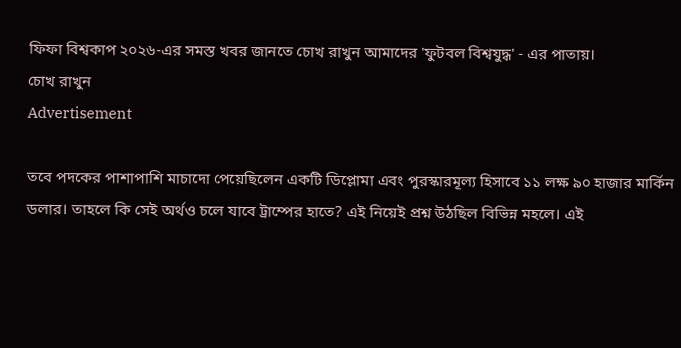ফিফা বিশ্বকাপ ২০২৬-এর সমস্ত খবর জানতে চোখ রাখুন আমাদের 'ফুটবল বিশ্বযুদ্ধ' - এর পাতায়।
চোখ রাখুন
Advertisement

তবে পদকের পাশাপাশি মাচাদো পেয়েছিলেন একটি ডিপ্লোমা এবং পুরস্কারমূল্য হিসাবে ১১ লক্ষ ৯০ হাজার মার্কিন ডলার। তাহলে কি সেই অর্থও চলে যাবে ট্রাম্পের হাতে? এই নিয়েই প্রশ্ন উঠছিল বিভিন্ন মহলে। এই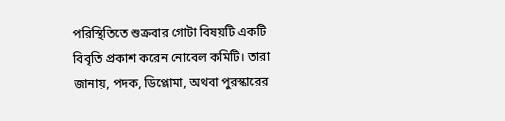পরিস্থিতিতে শুক্রবার গোটা বিষয়টি একটি বিবৃতি প্রকাশ করেন নোবেল কমিটি। তারা জানায়, পদক, ডিপ্লোমা, অথবা পুরস্কারের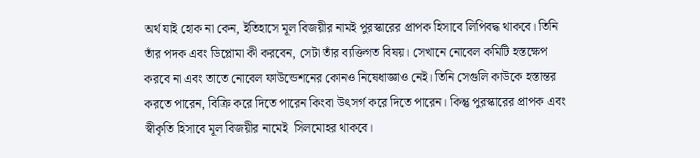অর্থ যাই হোক না কেন, ইতিহাসে মূল বিজয়ীর নামই পুরস্কারের প্রাপক হিসাবে লিপিবদ্ধ থাকবে। তিনি তাঁর পদক এবং ডিপ্লোমা কী করবেন, সেটা তাঁর ব্যক্তিগত বিষয়। সেখানে নোবেল কমিটি হস্তক্ষেপ করবে না এবং তাতে নোবেল ফাউন্ডেশনের কোনও নিষেধাজ্ঞাও নেই। তিনি সেগুলি কাউকে হস্তান্তর করতে পারেন, বিক্রি করে দিতে পারেন কিংবা উৎসর্গ করে দিতে পারেন। কিন্তু পুরস্কারের প্রাপক এবং স্বীকৃতি হিসাবে মূল বিজয়ীর নামেই  সিলমোহর থাকবে।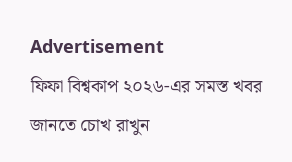Advertisement
ফিফা বিশ্বকাপ ২০২৬-এর সমস্ত খবর জানতে চোখ রাখুন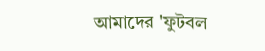আমাদের 'ফুটবল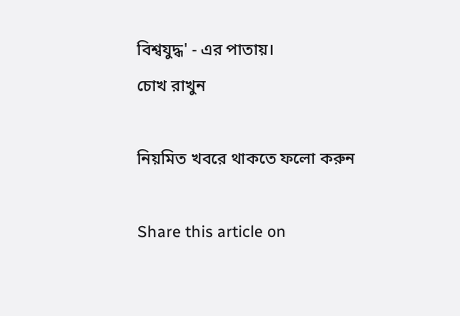বিশ্বযুদ্ধ' - এর পাতায়।
চোখ রাখুন

নিয়মিত খবরে থাকতে ফলো করুন

Share this article on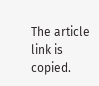The article link is copied.